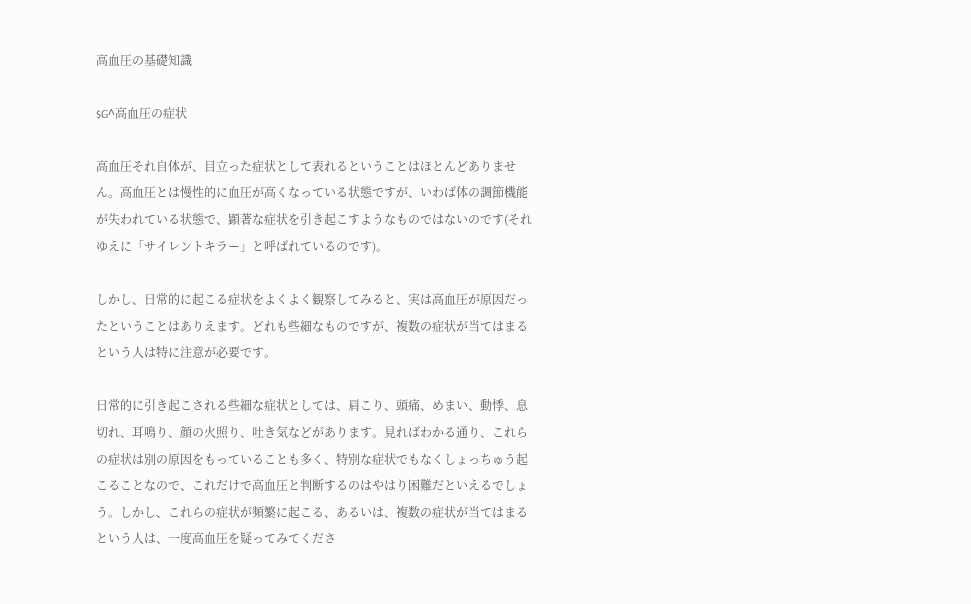高血圧の基礎知識

$G^高血圧の症状

高血圧それ自体が、目立った症状として表れるということはほとんどありません。高血圧とは慢性的に血圧が高くなっている状態ですが、いわば体の調節機能が失われている状態で、顕著な症状を引き起こすようなものではないのです(それゆえに「サイレントキラー」と呼ばれているのです)。

しかし、日常的に起こる症状をよくよく観察してみると、実は高血圧が原因だったということはありえます。どれも些細なものですが、複数の症状が当てはまるという人は特に注意が必要です。

日常的に引き起こされる些細な症状としては、肩こり、頭痛、めまい、動悸、息切れ、耳鳴り、顔の火照り、吐き気などがあります。見ればわかる通り、これらの症状は別の原因をもっていることも多く、特別な症状でもなくしょっちゅう起こることなので、これだけで高血圧と判断するのはやはり困難だといえるでしょう。しかし、これらの症状が頻繁に起こる、あるいは、複数の症状が当てはまるという人は、一度高血圧を疑ってみてくださ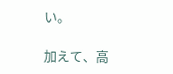い。

加えて、高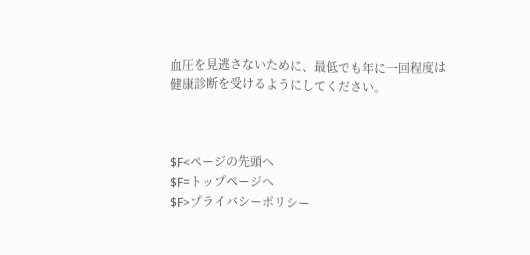血圧を見逃さないために、最低でも年に一回程度は健康診断を受けるようにしてください。



$F<ページの先頭へ
$F=トップページへ
$F>プライバシーポリシー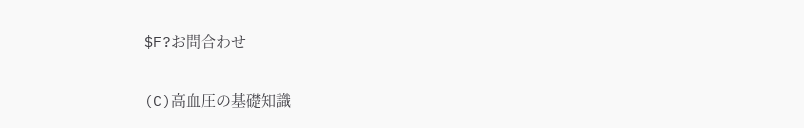$F?お問合わせ

(C)高血圧の基礎知識